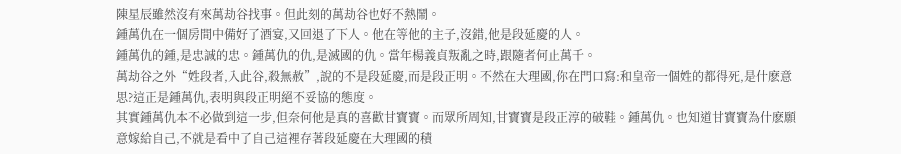陳星辰雖然沒有來萬劫谷找事。但此刻的萬劫谷也好不熱鬧。
鍾萬仇在一個房間中備好了酒宴,又回退了下人。他在等他的主子,沒錯,他是段延慶的人。
鍾萬仇的鍾,是忠誠的忠。鍾萬仇的仇,是滅國的仇。當年楊義貞叛亂之時,跟隨者何止萬千。
萬劫谷之外“姓段者,入此谷,殺無赦”,說的不是段延慶,而是段正明。不然在大理國,你在門口寫:和皇帝一個姓的都得死,是什麽意思?這正是鍾萬仇,表明與段正明絕不妥協的態度。
其實鍾萬仇本不必做到這一步,但奈何他是真的喜歡甘寶寶。而眾所周知,甘寶寶是段正淳的破鞋。鍾萬仇。也知道甘寶寶為什麽願意嫁給自己,不就是看中了自己這裡存著段延慶在大理國的積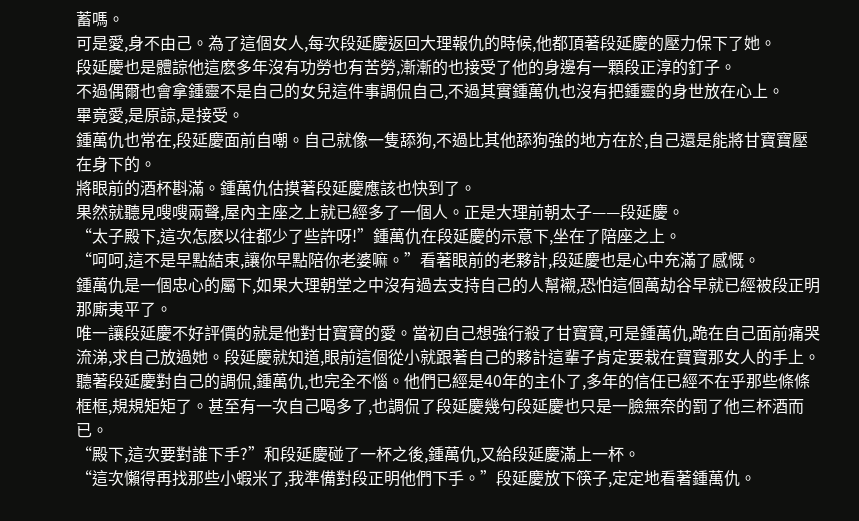蓄嗎。
可是愛,身不由己。為了這個女人,每次段延慶返回大理報仇的時候,他都頂著段延慶的壓力保下了她。
段延慶也是體諒他這麽多年沒有功勞也有苦勞,漸漸的也接受了他的身邊有一顆段正淳的釘子。
不過偶爾也會拿鍾靈不是自己的女兒這件事調侃自己,不過其實鍾萬仇也沒有把鍾靈的身世放在心上。
畢竟愛,是原諒,是接受。
鍾萬仇也常在,段延慶面前自嘲。自己就像一隻舔狗,不過比其他舔狗強的地方在於,自己還是能將甘寶寶壓在身下的。
將眼前的酒杯斟滿。鍾萬仇估摸著段延慶應該也快到了。
果然就聽見嗖嗖兩聲,屋內主座之上就已經多了一個人。正是大理前朝太子——段延慶。
“太子殿下,這次怎麽以往都少了些許呀!”鍾萬仇在段延慶的示意下,坐在了陪座之上。
“呵呵,這不是早點結束,讓你早點陪你老婆嘛。”看著眼前的老夥計,段延慶也是心中充滿了感慨。
鍾萬仇是一個忠心的屬下,如果大理朝堂之中沒有過去支持自己的人幫襯,恐怕這個萬劫谷早就已經被段正明那廝夷平了。
唯一讓段延慶不好評價的就是他對甘寶寶的愛。當初自己想強行殺了甘寶寶,可是鍾萬仇,跪在自己面前痛哭流涕,求自己放過她。段延慶就知道,眼前這個從小就跟著自己的夥計這輩子肯定要栽在寶寶那女人的手上。
聽著段延慶對自己的調侃,鍾萬仇,也完全不惱。他們已經是40年的主仆了,多年的信任已經不在乎那些條條框框,規規矩矩了。甚至有一次自己喝多了,也調侃了段延慶幾句段延慶也只是一臉無奈的罰了他三杯酒而已。
“殿下,這次要對誰下手?”和段延慶碰了一杯之後,鍾萬仇,又給段延慶滿上一杯。
“這次懶得再找那些小蝦米了,我準備對段正明他們下手。”段延慶放下筷子,定定地看著鍾萬仇。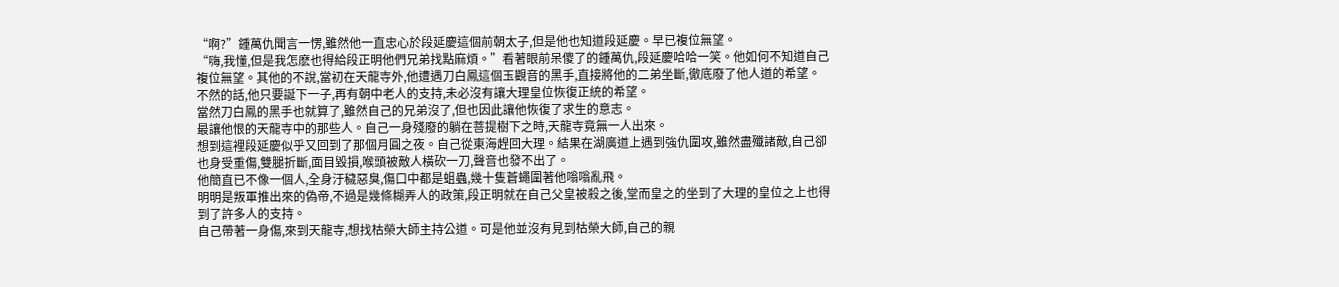“啊?”鍾萬仇聞言一愣,雖然他一直忠心於段延慶這個前朝太子,但是他也知道段延慶。早已複位無望。
“嗨,我懂,但是我怎麽也得給段正明他們兄弟找點麻煩。”看著眼前呆傻了的鍾萬仇,段延慶哈哈一笑。他如何不知道自己複位無望。其他的不說,當初在天龍寺外,他遭遇刀白鳳這個玉觀音的黑手,直接將他的二弟坐斷,徹底廢了他人道的希望。
不然的話,他只要誕下一子,再有朝中老人的支持,未必沒有讓大理皇位恢復正統的希望。
當然刀白鳳的黑手也就算了,雖然自己的兄弟沒了,但也因此讓他恢復了求生的意志。
最讓他恨的天龍寺中的那些人。自己一身殘廢的躺在菩提樹下之時,天龍寺竟無一人出來。
想到這裡段延慶似乎又回到了那個月圓之夜。自己從東海趕回大理。結果在湖廣道上遇到強仇圍攻,雖然盡殲諸敵,自己卻也身受重傷,雙腿折斷,面目毀損,喉頭被敵人橫砍一刀,聲音也發不出了。
他簡直已不像一個人,全身汙穢惡臭,傷口中都是蛆蟲,幾十隻蒼蠅圍著他嗡嗡亂飛。
明明是叛軍推出來的偽帝,不過是幾條糊弄人的政策,段正明就在自己父皇被殺之後,堂而皇之的坐到了大理的皇位之上也得到了許多人的支持。
自己帶著一身傷,來到天龍寺,想找枯榮大師主持公道。可是他並沒有見到枯榮大師,自己的親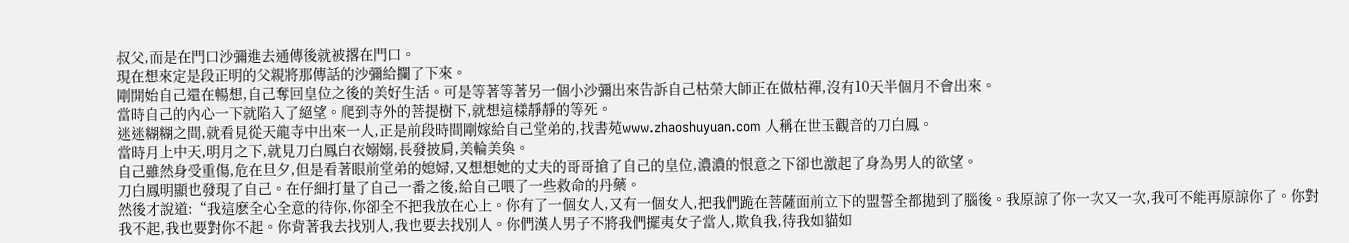叔父,而是在門口沙彌進去通傳後就被撂在門口。
現在想來定是段正明的父親將那傳話的沙彌給攔了下來。
剛開始自己還在暢想,自己奪回皇位之後的美好生活。可是等著等著另一個小沙彌出來告訴自己枯榮大師正在做枯禪,沒有10天半個月不會出來。
當時自己的內心一下就陷入了絕望。爬到寺外的菩提樹下,就想這樣靜靜的等死。
迷迷糊糊之間,就看見從天龍寺中出來一人,正是前段時間剛嫁給自己堂弟的,找書苑www.zhaoshuyuan.com 人稱在世玉觀音的刀白鳳。
當時月上中天,明月之下,就見刀白鳳白衣嫋嫋,長發披肩,美輪美奐。
自己雖然身受重傷,危在旦夕,但是看著眼前堂弟的媳婦,又想想她的丈夫的哥哥搶了自己的皇位,濃濃的恨意之下卻也激起了身為男人的欲望。
刀白鳳明顯也發現了自己。在仔細打量了自己一番之後,給自己喂了一些救命的丹藥。
然後才說道:“我這麽全心全意的待你,你卻全不把我放在心上。你有了一個女人,又有一個女人,把我們跪在菩薩面前立下的盟誓全都拋到了腦後。我原諒了你一次又一次,我可不能再原諒你了。你對我不起,我也要對你不起。你背著我去找別人,我也要去找別人。你們漢人男子不將我們擺夷女子當人,欺負我,待我如貓如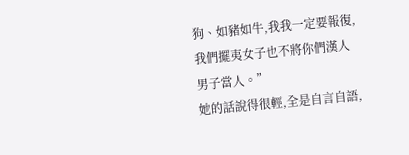狗、如豬如牛,我我一定要報復,我們擺夷女子也不將你們漢人男子當人。”
她的話說得很輕,全是自言自語,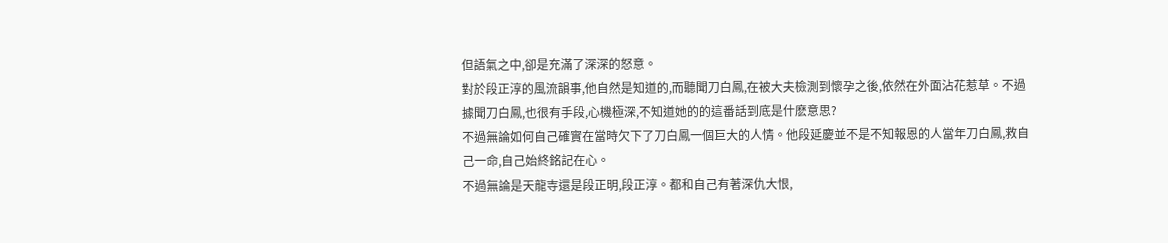但語氣之中,卻是充滿了深深的怒意。
對於段正淳的風流韻事,他自然是知道的,而聽聞刀白鳳,在被大夫檢測到懷孕之後,依然在外面沾花惹草。不過據聞刀白鳳,也很有手段,心機極深,不知道她的的這番話到底是什麽意思?
不過無論如何自己確實在當時欠下了刀白鳳一個巨大的人情。他段延慶並不是不知報恩的人當年刀白鳳,救自己一命,自己始終銘記在心。
不過無論是天龍寺還是段正明,段正淳。都和自己有著深仇大恨,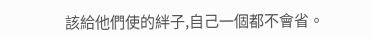該給他們使的絆子,自己一個都不會省。